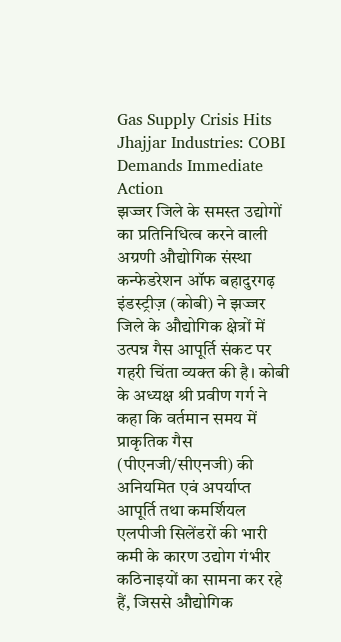Gas Supply Crisis Hits Jhajjar Industries: COBI Demands Immediate Action
झज्जर जिले के समस्त उद्योगों का प्रतिनिधित्व करने वाली अग्रणी औद्योगिक संस्था कन्फेडरेशन ऑफ बहादुरगढ़ इंडस्ट्रीज़ (कोबी) ने झज्जर जिले के औद्योगिक क्षेत्रों में उत्पन्न गैस आपूर्ति संकट पर गहरी चिंता व्यक्त की है। कोबी के अध्यक्ष श्री प्रवीण गर्ग ने कहा कि वर्तमान समय में प्राकृतिक गैस (पीएनजी/सीएनजी) की अनियमित एवं अपर्याप्त आपूर्ति तथा कमर्शियल एलपीजी सिलेंडरों की भारी कमी के कारण उद्योग गंभीर कठिनाइयों का सामना कर रहे हैं, जिससे औद्योगिक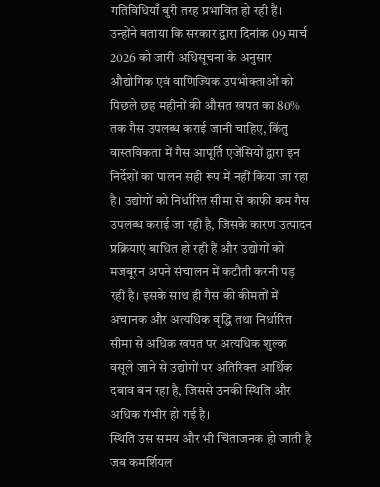गतिविधियाँ बुरी तरह प्रभावित हो रही हैं।
उन्होंने बताया कि सरकार द्वारा दिनांक 09 मार्च 2026 को जारी अधिसूचना के अनुसार औद्योगिक एवं वाणिज्यिक उपभोक्ताओं को पिछले छह महीनों की औसत खपत का 80% तक गैस उपलब्ध कराई जानी चाहिए, किंतु वास्तविकता में गैस आपूर्ति एजेंसियों द्वारा इन निर्देशों का पालन सही रूप में नहीं किया जा रहा है। उद्योगों को निर्धारित सीमा से काफी कम गैस उपलब्ध कराई जा रही है, जिसके कारण उत्पादन प्रक्रियाएं बाधित हो रही हैं और उद्योगों को मजबूरन अपने संचालन में कटौती करनी पड़ रही है। इसके साथ ही गैस की कीमतों में अचानक और अत्यधिक वृद्धि तथा निर्धारित सीमा से अधिक खपत पर अत्यधिक शुल्क वसूले जाने से उद्योगों पर अतिरिक्त आर्थिक दबाव बन रहा है, जिससे उनकी स्थिति और अधिक गंभीर हो गई है।
स्थिति उस समय और भी चिंताजनक हो जाती है जब कमर्शियल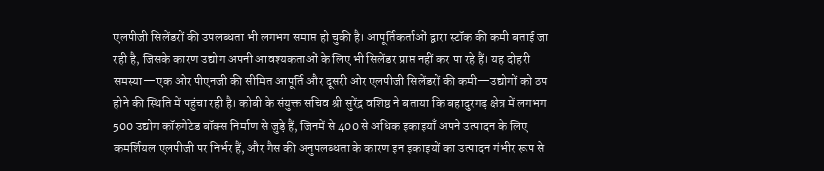एलपीजी सिलेंडरों की उपलब्धता भी लगभग समाप्त हो चुकी है। आपूर्तिकर्ताओं द्वारा स्टॉक की कमी बताई जा रही है, जिसके कारण उद्योग अपनी आवश्यकताओं के लिए भी सिलेंडर प्राप्त नहीं कर पा रहे हैं। यह दोहरी समस्या—एक ओर पीएनजी की सीमित आपूर्ति और दूसरी ओर एलपीजी सिलेंडरों की कमी—उद्योगों को ठप होने की स्थिति में पहुंचा रही है। कोबी के संयुक्त सचिव श्री सुरेंद्र वशिष्ठ ने बताया कि बहादुरगढ़ क्षेत्र में लगभग 500 उद्योग कॉरुगेटेड बॉक्स निर्माण से जुड़े हैं, जिनमें से 400 से अधिक इकाइयाँ अपने उत्पादन के लिए कमर्शियल एलपीजी पर निर्भर हैं, और गैस की अनुपलब्धता के कारण इन इकाइयों का उत्पादन गंभीर रूप से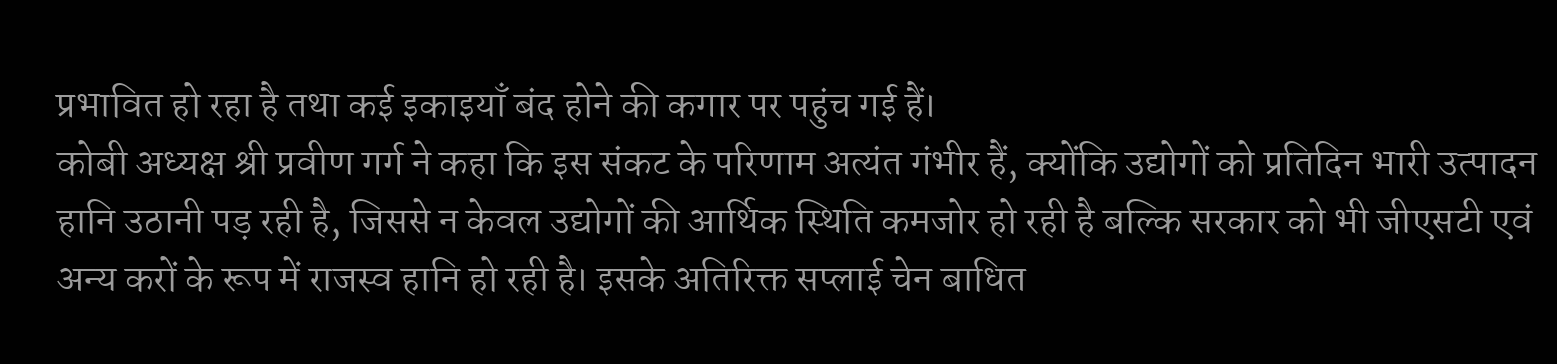प्रभावित हो रहा है तथा कई इकाइयाँ बंद होने की कगार पर पहुंच गई हैं।
कोबी अध्यक्ष श्री प्रवीण गर्ग ने कहा कि इस संकट के परिणाम अत्यंत गंभीर हैं, क्योंकि उद्योगों को प्रतिदिन भारी उत्पादन हानि उठानी पड़ रही है, जिससे न केवल उद्योगों की आर्थिक स्थिति कमजोर हो रही है बल्कि सरकार को भी जीएसटी एवं अन्य करों के रूप में राजस्व हानि हो रही है। इसके अतिरिक्त सप्लाई चेन बाधित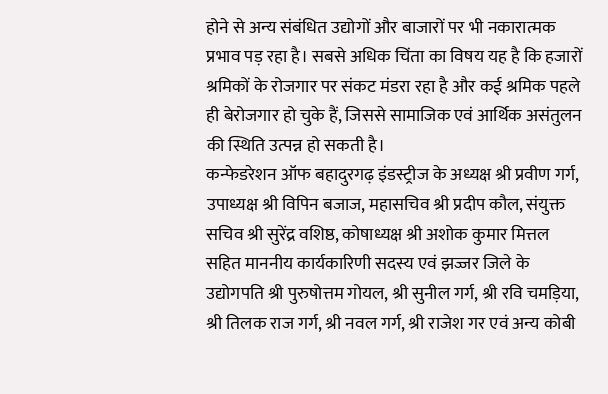होने से अन्य संबंधित उद्योगों और बाजारों पर भी नकारात्मक प्रभाव पड़ रहा है। सबसे अधिक चिंता का विषय यह है कि हजारों श्रमिकों के रोजगार पर संकट मंडरा रहा है और कई श्रमिक पहले ही बेरोजगार हो चुके हैं, जिससे सामाजिक एवं आर्थिक असंतुलन की स्थिति उत्पन्न हो सकती है।
कन्फेडरेशन ऑफ बहादुरगढ़ इंडस्ट्रीज के अध्यक्ष श्री प्रवीण गर्ग, उपाध्यक्ष श्री विपिन बजाज, महासचिव श्री प्रदीप कौल, संयुक्त सचिव श्री सुरेंद्र वशिष्ठ, कोषाध्यक्ष श्री अशोक कुमार मित्तल सहित माननीय कार्यकारिणी सदस्य एवं झज्जर जिले के उद्योगपति श्री पुरुषोत्तम गोयल, श्री सुनील गर्ग, श्री रवि चमड़िया, श्री तिलक राज गर्ग, श्री नवल गर्ग, श्री राजेश गर एवं अन्य कोबी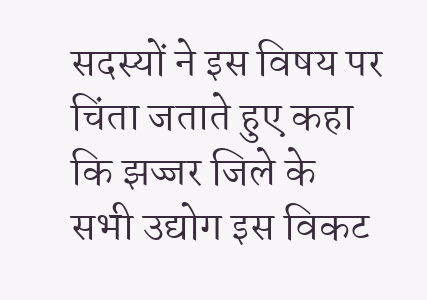सदस्यों ने इस विषय पर चिंता जताते हुए कहा कि झज्जर जिले के सभी उद्योग इस विकट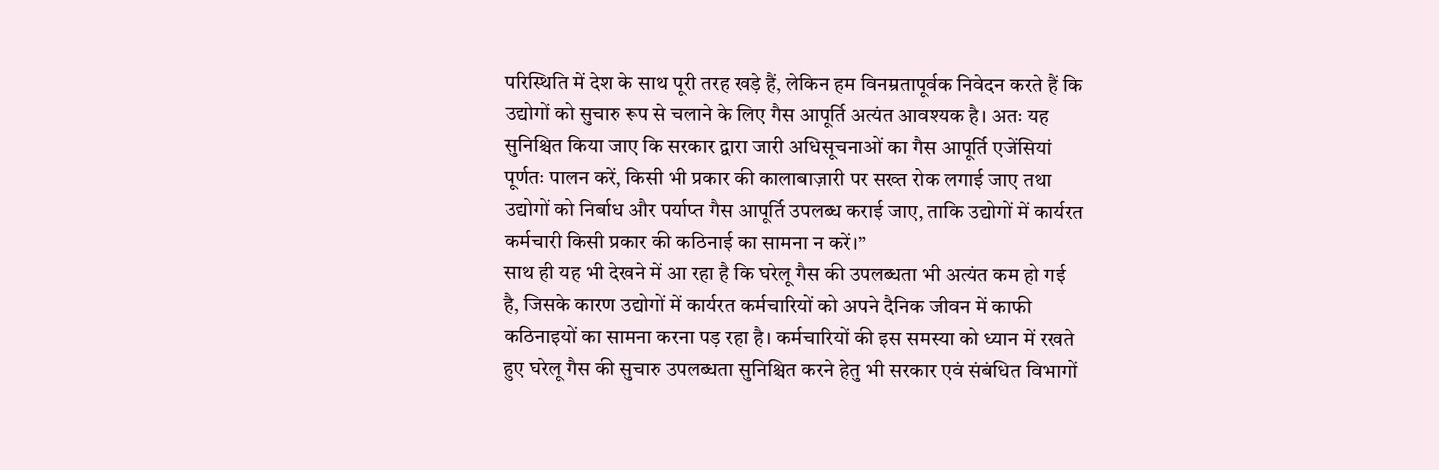परिस्थिति में देश के साथ पूरी तरह खड़े हैं, लेकिन हम विनम्रतापूर्वक निवेदन करते हैं कि उद्योगों को सुचारु रूप से चलाने के लिए गैस आपूर्ति अत्यंत आवश्यक है। अतः यह सुनिश्चित किया जाए कि सरकार द्वारा जारी अधिसूचनाओं का गैस आपूर्ति एजेंसियां पूर्णतः पालन करें, किसी भी प्रकार की कालाबाज़ारी पर सख्त रोक लगाई जाए तथा उद्योगों को निर्बाध और पर्याप्त गैस आपूर्ति उपलब्ध कराई जाए, ताकि उद्योगों में कार्यरत कर्मचारी किसी प्रकार की कठिनाई का सामना न करें।”
साथ ही यह भी देखने में आ रहा है कि घरेलू गैस की उपलब्धता भी अत्यंत कम हो गई है, जिसके कारण उद्योगों में कार्यरत कर्मचारियों को अपने दैनिक जीवन में काफी कठिनाइयों का सामना करना पड़ रहा है। कर्मचारियों की इस समस्या को ध्यान में रखते हुए घरेलू गैस की सुचारु उपलब्धता सुनिश्चित करने हेतु भी सरकार एवं संबंधित विभागों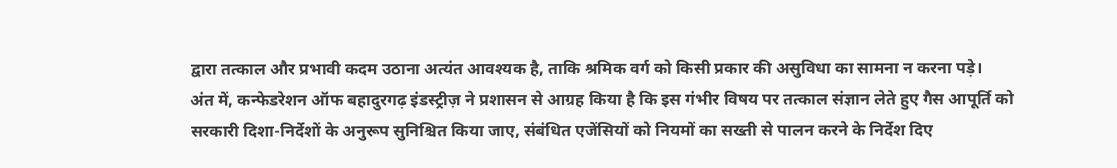द्वारा तत्काल और प्रभावी कदम उठाना अत्यंत आवश्यक है, ताकि श्रमिक वर्ग को किसी प्रकार की असुविधा का सामना न करना पड़े।
अंत में, कन्फेडरेशन ऑफ बहादुरगढ़ इंडस्ट्रीज़ ने प्रशासन से आग्रह किया है कि इस गंभीर विषय पर तत्काल संज्ञान लेते हुए गैस आपूर्ति को सरकारी दिशा-निर्देशों के अनुरूप सुनिश्चित किया जाए, संबंधित एजेंसियों को नियमों का सख्ती से पालन करने के निर्देश दिए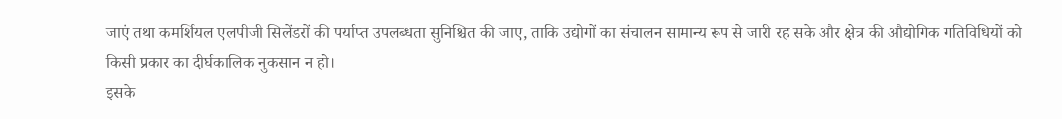जाएं तथा कमर्शियल एलपीजी सिलेंडरों की पर्याप्त उपलब्धता सुनिश्चित की जाए, ताकि उद्योगों का संचालन सामान्य रूप से जारी रह सके और क्षेत्र की औद्योगिक गतिविधियों को किसी प्रकार का दीर्घकालिक नुकसान न हो।
इसके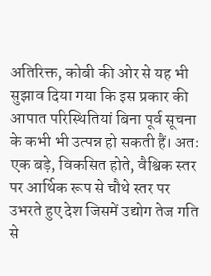अतिरिक्त, कोबी की ओर से यह भी सुझाव दिया गया कि इस प्रकार की आपात परिस्थितियां बिना पूर्व सूचना के कभी भी उत्पन्न हो सकती हैं। अतः एक बड़े, विकसित होते, वैश्विक स्तर पर आर्थिक रूप से चौथे स्तर पर उभरते हुए देश जिसमें उद्योग तेज गति से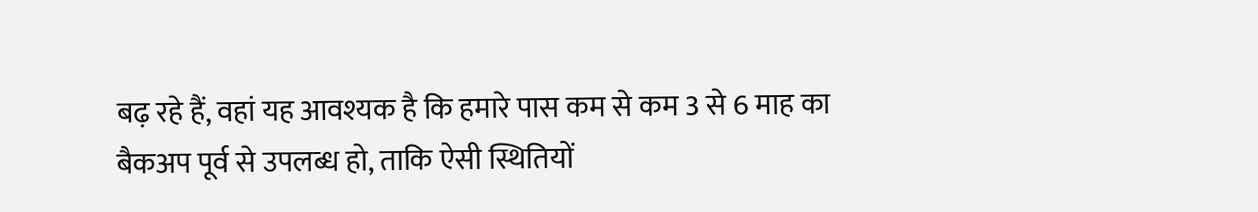बढ़ रहे हैं, वहां यह आवश्यक है कि हमारे पास कम से कम 3 से 6 माह का बैकअप पूर्व से उपलब्ध हो, ताकि ऐसी स्थितियों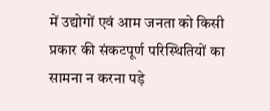में उद्योगों एवं आम जनता को किसी प्रकार की संकटपूर्ण परिस्थितियों का सामना न करना पड़े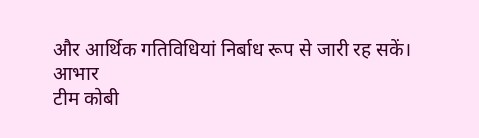और आर्थिक गतिविधियां निर्बाध रूप से जारी रह सकें।
आभार
टीम कोबी